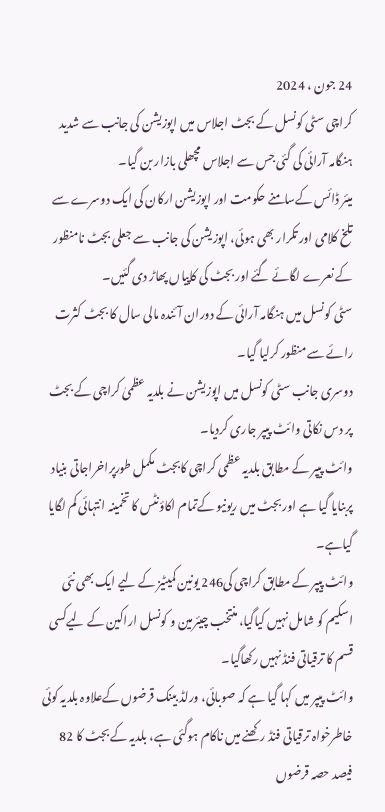24 جون ، 2024
کراچی سٹی کونسل کے بجٹ اجلاس میں اپوزیشن کی جانب سے شدید ہنگامہ آرائی کی گئی جس سے اجلاس مچھلی بازار بن گیا۔
میئر ڈائس کےسامنے حکومت اور اپوزیشن ارکان کی ایک دوسرے سے تلخ کلامی اور تکرار بھی ہوئی، اپوزیشن کی جانب سے جعلی بجٹ نامنظور کے نعرے لگائے گئے اور بجٹ کی کاپیاں پھاڑ دی گئیں۔
سٹی کونسل میں ہنگامہ آرائی کے دوران آئندہ مالی سال کا بجٹ کثرت رائے سے منظور کرلیا گیا۔
دوسری جانب سٹی کونسل میں اپوزیشن نے بلدیہ عظمیٰ کراچی کے بجٹ پر دس نکاتی وائٹ پیپر جاری کردیا۔
وائٹ پیپر کے مطابق بلدیہ عظمی کراچی کابجٹ مکمل طورپراخراجاتی بنیاد پربنایا گیا ہے اور بجٹ میں ریونیو کےتمام اکاؤنٹس کا تخمینہ انتہائی کم لگایا گیاہے۔
وائٹ پیپر کے مطابق کراچی کی246 یونین کمیٹیز کے لیے ایک بھی نئی اسکیم کو شامل نہیں کیاگیا، منتخب چیئرمین و کونسل اراکین کے لیےکسی قسم کا ترقیاتی فنڈ نہیں رکھاگیا۔
وائٹ پیپر میں کہا گیا ہے کہ صوبائی، ورلڈ بینک قرضوں کےعلاوہ بلدیہ کوئی خاطرخواہ ترقیاتی فنڈ رکھنے میں ناکام ہوگئی ہے، بلدیہ کے بجٹ کا 82 فیصد حصہ قرضوں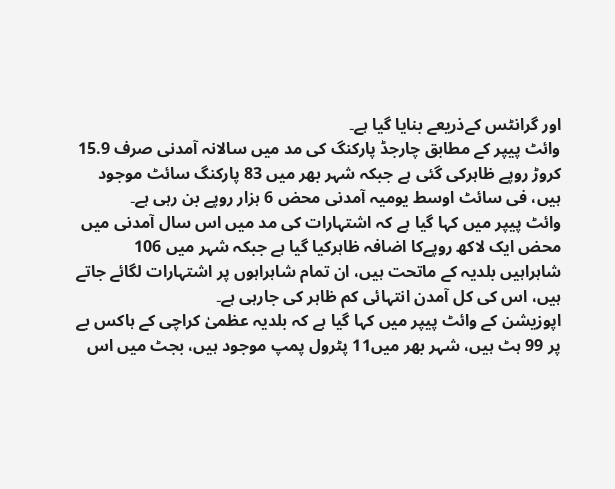اور گرانٹس کےذریعے بنایا گیا ہے۔
وائٹ پیپر کے مطابق چارجڈ پارکنگ کی مد میں سالانہ آمدنی صرف 15.9 کروڑ روپے ظاہرکی گئی ہے جبکہ شہر بھر میں 83 پارکنگ سائٹ موجود ہیں، فی سائٹ اوسط یومیہ آمدنی محض 6 ہزار روپے بن رہی ہے۔
وائٹ پیپر میں کہا گیا ہے کہ اشتہارات کی مد میں اس سال آمدنی میں محض ایک لاکھ روپےکا اضافہ ظاہرکیا گیا ہے جبکہ شہر میں 106 شاہراہیں بلدیہ کے ماتحت ہیں، ان تمام شاہراہوں پر اشتہارات لگائے جاتے ہیں، اس کی کل آمدن انتہائی کم ظاہر کی جارہی ہے۔
اپوزیشن کے وائٹ پیپر میں کہا گیا ہے کہ بلدیہ عظمیٰ کراچی کے ہاکس بے پر 99 ہٹ ہیں، شہر بھر میں11 پٹرول پمپ موجود ہیں، بجٹ میں اس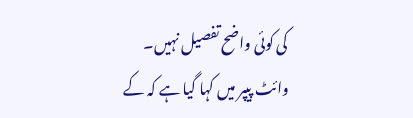کی کوئی واضح تفصیل نہیں۔
وائٹ پیپر میں کہا گیا ہے کہ کے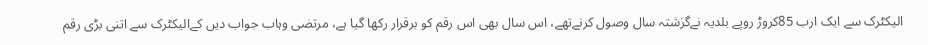الیکٹرک سے ایک ارب 85کروڑ روپے بلدیہ نےگزشتہ سال وصول کرنےتھے، اس سال بھی اس رقم کو برقرار رکھا گیا ہے، مرتضی وہاب جواب دیں کےالیکٹرک سے اتنی بڑی رقم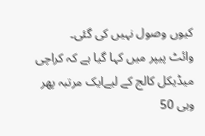کیوں وصول نہیں کی گئی۔
وائٹ پیپر میں کہا گیا ہے کہ کراچی میڈیکل کالج کے لیےایک مرتبہ پھر وہی 50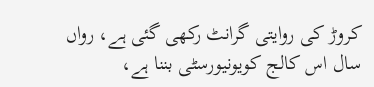کروڑ کی روایتی گرانٹ رکھی گئی ہے، رواں سال اس کالج کویونیورسٹی بننا ہے،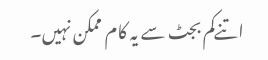اتنےکم بجٹ سے یہ کام ممکن نہیں۔